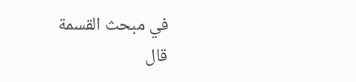في مبحث القسمة
قال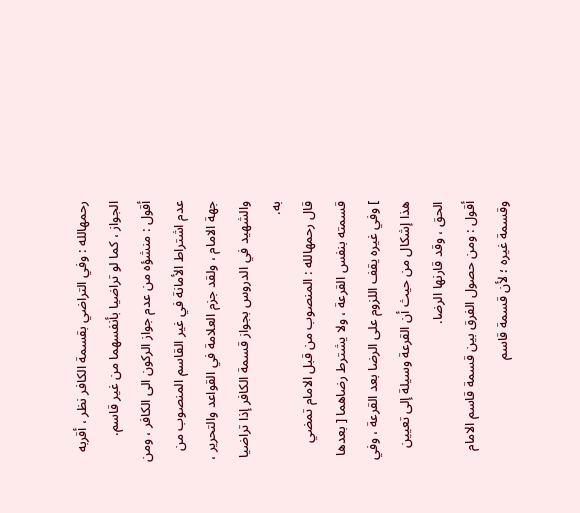رحمهالله : وفي التراضي بقسمة الكافر نظر ، أقربه الجواز ، كما لو تراضيا بأنفسهما من غير قاسم.
أقول : منشؤه من عدم جواز الركون الى الكافر ، ومن عدم اشتراط الأمانة في غير القاسم المنصوب من جهة الامام ، ولقد جزم العلامة في القواعد والتحرير ، والشهيد في الدروس بجواز قسمة الكافر إذا تراضيا به.
قال رحمهالله : المنصوب من قبل الامام تمضي قسمته بنفس القرعة ، ولا يشترط رضاهما [ بعدها ] وفي غيره يقف اللزوم على الرضا بعد القرعة ، وفي هذا إشكال من حيث أن القرعة وسيلة إلى تعيين الحق ، وقد قارنها الرضا.
أقول : ومن حصول الفرق بين قسمة قاسم الامام وقسمة غيره ؛ لأن قسمة قاسم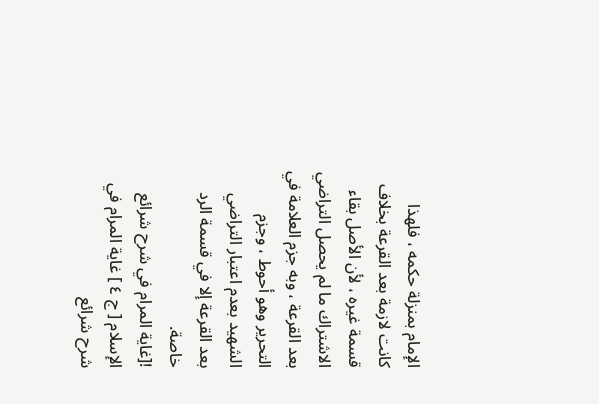الإمام بمنزلة حكمه ، فلهذا كانت لازمة بعد القرعة بخلاف قسمة غيره ، لأن الأصل بقاء الاشتراك ما لم يحصل التراضي بعد القرعة ، وبه جزم العلامة في التحرير وهو أحوط ، وجزم الشهيد بعدم اعتبار التراضي بعد القرعة إلا في قسمة الرد خاصة.
![غاية المرام في شرح شرائع الإسلام [ ج ٤ ] غاية المرام في شرح شرائع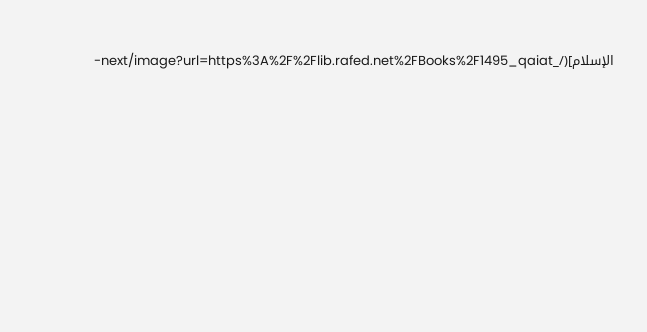الإسلام](/_next/image?url=https%3A%2F%2Flib.rafed.net%2FBooks%2F1495_qaiat-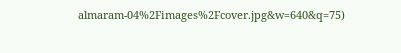almaram-04%2Fimages%2Fcover.jpg&w=640&q=75)